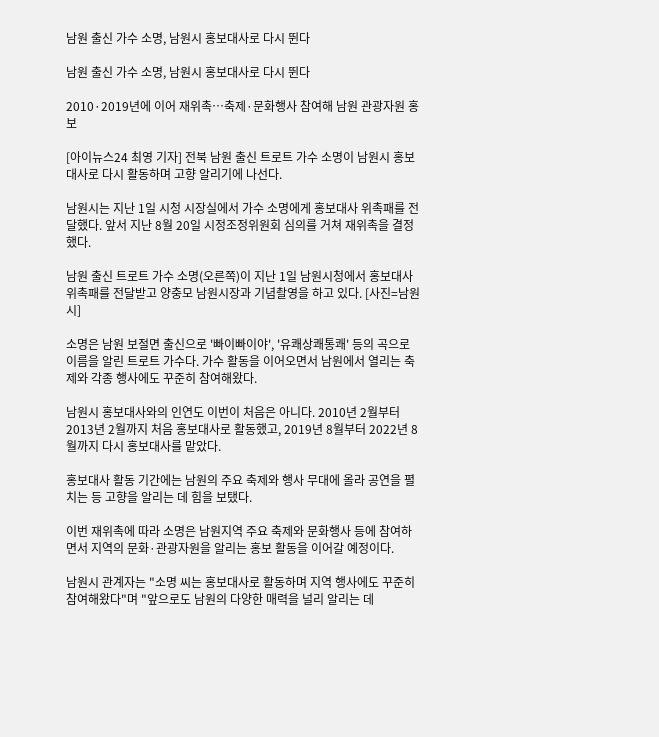남원 출신 가수 소명, 남원시 홍보대사로 다시 뛴다

남원 출신 가수 소명, 남원시 홍보대사로 다시 뛴다

2010·2019년에 이어 재위촉…축제·문화행사 참여해 남원 관광자원 홍보

[아이뉴스24 최영 기자] 전북 남원 출신 트로트 가수 소명이 남원시 홍보대사로 다시 활동하며 고향 알리기에 나선다.

남원시는 지난 1일 시청 시장실에서 가수 소명에게 홍보대사 위촉패를 전달했다. 앞서 지난 8월 20일 시정조정위원회 심의를 거쳐 재위촉을 결정했다.

남원 출신 트로트 가수 소명(오른쪽)이 지난 1일 남원시청에서 홍보대사 위촉패를 전달받고 양충모 남원시장과 기념촬영을 하고 있다. [사진=남원시]

소명은 남원 보절면 출신으로 '빠이빠이야', '유쾌상쾌통쾌' 등의 곡으로 이름을 알린 트로트 가수다. 가수 활동을 이어오면서 남원에서 열리는 축제와 각종 행사에도 꾸준히 참여해왔다.

남원시 홍보대사와의 인연도 이번이 처음은 아니다. 2010년 2월부터 2013년 2월까지 처음 홍보대사로 활동했고, 2019년 8월부터 2022년 8월까지 다시 홍보대사를 맡았다.

홍보대사 활동 기간에는 남원의 주요 축제와 행사 무대에 올라 공연을 펼치는 등 고향을 알리는 데 힘을 보탰다.

이번 재위촉에 따라 소명은 남원지역 주요 축제와 문화행사 등에 참여하면서 지역의 문화·관광자원을 알리는 홍보 활동을 이어갈 예정이다.

남원시 관계자는 "소명 씨는 홍보대사로 활동하며 지역 행사에도 꾸준히 참여해왔다"며 "앞으로도 남원의 다양한 매력을 널리 알리는 데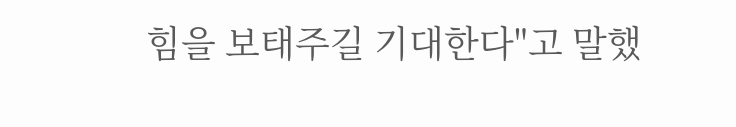힘을 보태주길 기대한다"고 말했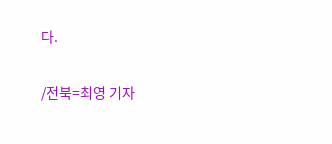다.

/전북=최영 기자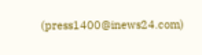(press1400@inews24.com)